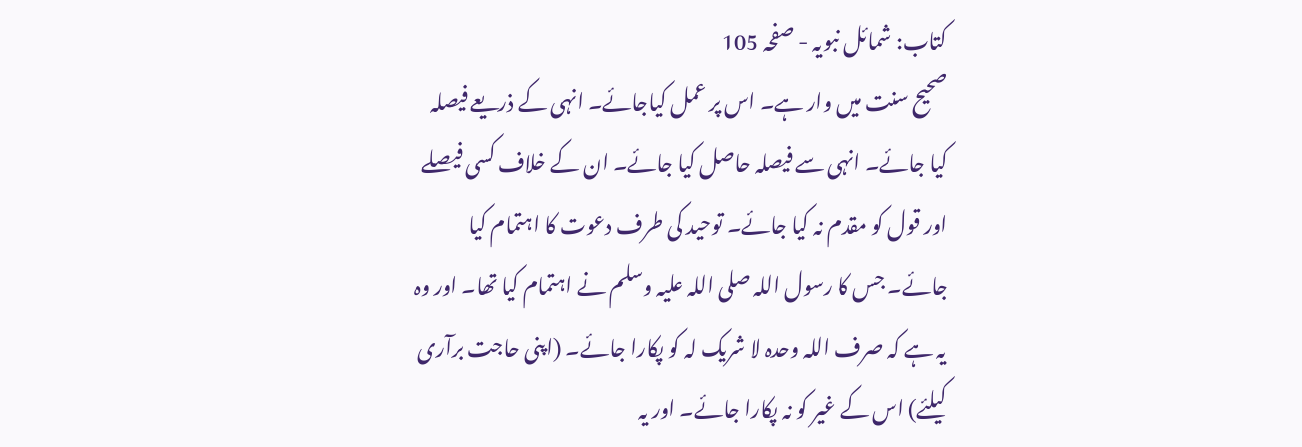کتاب: شمائل نبويہ - صفحہ 105
صحیح سنت میں وار ہے۔ اس پر عمل کیاجائے۔ انہی کے ذریعے فیصلہ کیا جائے۔ انہی سے فیصلہ حاصل کیا جائے۔ ان کے خلاف کسی فیصلے اور قول کو مقدم نہ کیا جائے۔ توحید کی طرف دعوت کا اہتمام کیا جائے۔ جس کا رسول اللہ صلی اللہ علیہ وسلم نے اہتمام کیا تھا۔ اور وہ یہ ہے کہ صرف اللہ وحدہ لا شریک لہ کو پکارا جائے۔ (اپنی حاجت برآری کیلئے) اس کے غیر کو نہ پکارا جائے۔ اور یہ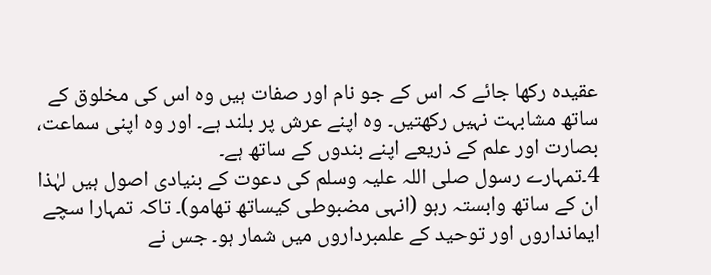عقیدہ رکھا جائے کہ اس کے جو نام اور صفات ہیں وہ اس کی مخلوق کے ساتھ مشابہت نہیں رکھتیں۔ وہ اپنے عرش پر بلند ہے۔ اور وہ اپنی سماعت، بصارت اور علم کے ذریعے اپنے بندوں کے ساتھ ہے۔
4۔تمہارے رسول صلی اللہ علیہ وسلم کی دعوت کے بنیادی اصول ہیں لہٰذا ان کے ساتھ وابستہ رہو (انہی مضبوطی کیساتھ تھامو)۔ تاکہ تمہارا سچے ایمانداروں اور توحید کے علمبرداروں میں شمار ہو۔ جس نے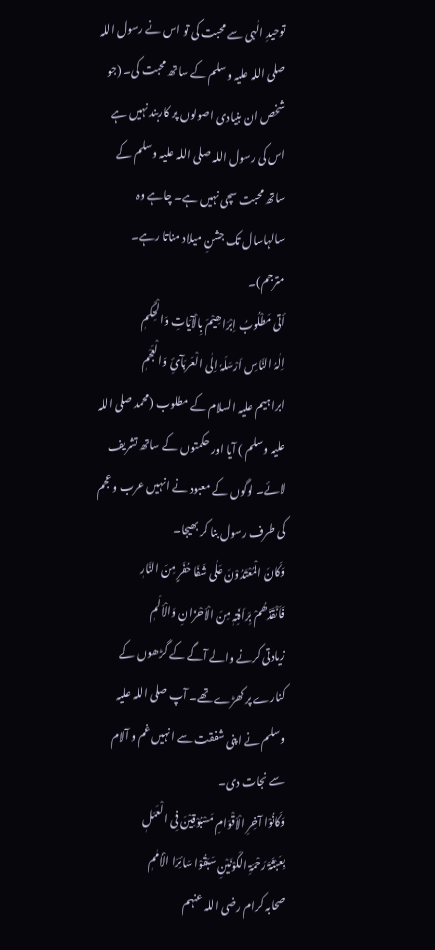توحیدِ الٰہی سے محبت کی تو اس نے رسول اللہ صلی اللہ علیہ وسلم کے ساتھ محبت کی۔ (جو شخص ان بنیادی اصولوں پر کاربند نہیں ہے اس کی رسول اللہ صلی اللہ علیہ وسلم کے ساتھ محبت سچی نہیں ہے۔ چاہے وہ سالہاسال تک جشنِ میلاد مناتا رہے۔ مترجم)۔
أتی مَطْلُوبُ اِبْرَاھِیْمَ بِالْآیَاتِ وَالْحِکَمٖ
اِلٰہُ النَّاسِ اَرْسَلَہٗ اِلٰی الْعَربَآئِ وَالْعَجَمٖ
ابراہیم علیہ السلام کے مطلوب (محمد صلی اللہ علیہ وسلم ) آیا اور حکمتوں کے ساتھ تشریف لائے۔ لوگوں کے معبود نے انہیں عرب و عجم کی طرف رسول بنا کر بھیجا۔
وَکَانَ الْمُعْتَدُوْنَ عَلٰی شَفَا حُفَرٍ مِنَ النَّارٖ
فَاَنْقَذَھُمْ بِرَاَفَتِہٖ مِنَ الْاَحْزَانِ وَالْاَلَمٖ
زیادتی کرنے والے آگے کے گڑھوں کے کنارے پر کھڑے تھے۔ آپ صلی اللہ علیہ وسلم نے اپنی شفقت سے انہیں غم و آلام سے نجات دی۔
وَکَانُوْا آخِرِ الْاَقْوَامِ مَسْبُوْقِیْنَ فِی الْعَمَلٖ
بِعَبْثَۃَ رَحْمَۃِ الکَوْنَیْنِ سَبَقُوْا سَائِرَا الْاُمٰمٖ
صحابہ کرام رضی اللہ عنہم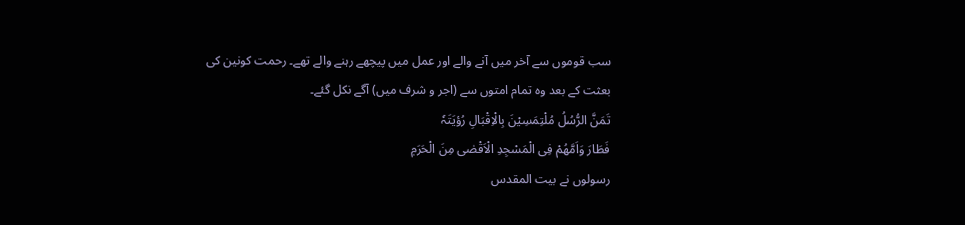سب قوموں سے آخر میں آنے والے اور عمل میں پیچھے رہنے والے تھے۔ رحمت کونین کی بعثت کے بعد وہ تمام امتوں سے (اجر و شرف میں) آگے نکل گئے۔
تَمَنَّ الرُّسُلُ مُلْتِمَسِیْنَ بِالْاِقْبَالِ رُؤیَتَہٗ
فَطَارَ وَاَمَّھُمْ فِی الْمَسْجِدِ الْاَقْصٰی مِنَ الْحَرَمٖ
رسولوں نے بیت المقدس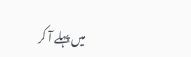میں پہلے آ کر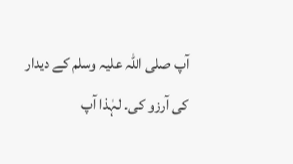آپ صلی اللہ علیہ وسلم کے دیدار کی آرزو کی۔ لہٰذا آپ